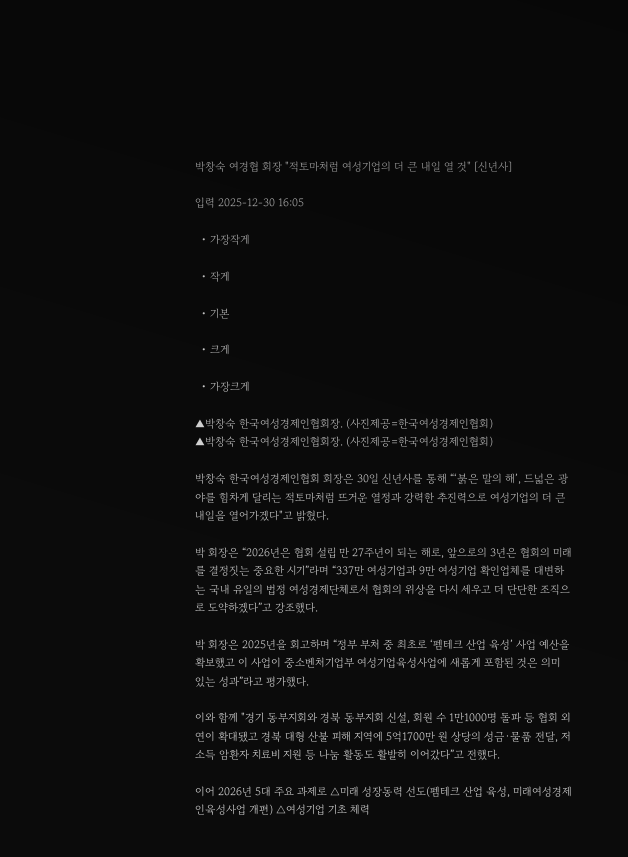박창숙 여경협 회장 "적토마처럼 여성기업의 더 큰 내일 열 것" [신년사]

입력 2025-12-30 16:05

  • 가장작게

  • 작게

  • 기본

  • 크게

  • 가장크게

▲박창숙 한국여성경제인협회장. (사진제공=한국여성경제인협회)
▲박창숙 한국여성경제인협회장. (사진제공=한국여성경제인협회)

박창숙 한국여성경제인협회 회장은 30일 신년사를 통해 “‘붉은 말의 해’, 드넓은 광야를 힘차게 달리는 적토마처럼 뜨거운 열정과 강력한 추진력으로 여성기업의 더 큰 내일을 열어가겠다"고 밝혔다.

박 회장은 “2026년은 협회 설립 만 27주년이 되는 해로, 앞으로의 3년은 협회의 미래를 결정짓는 중요한 시기”라며 “337만 여성기업과 9만 여성기업 확인업체를 대변하는 국내 유일의 법정 여성경제단체로서 협회의 위상을 다시 세우고 더 단단한 조직으로 도약하겠다”고 강조했다.

박 회장은 2025년을 회고하며 “정부 부처 중 최초로 ‘펨테크 산업 육성’ 사업 예산을 확보했고 이 사업이 중소벤처기업부 여성기업육성사업에 새롭게 포함된 것은 의미 있는 성과”라고 평가했다.

이와 함께 "경기 동부지회와 경북 동부지회 신설, 회원 수 1만1000명 돌파 등 협회 외연이 확대됐고 경북 대형 산불 피해 지역에 5억1700만 원 상당의 성금·물품 전달, 저소득 암환자 치료비 지원 등 나눔 활동도 활발히 이어갔다”고 전했다.

이어 2026년 5대 주요 과제로 △미래 성장동력 선도(펨테크 산업 육성, 미래여성경제인육성사업 개편) △여성기업 기초 체력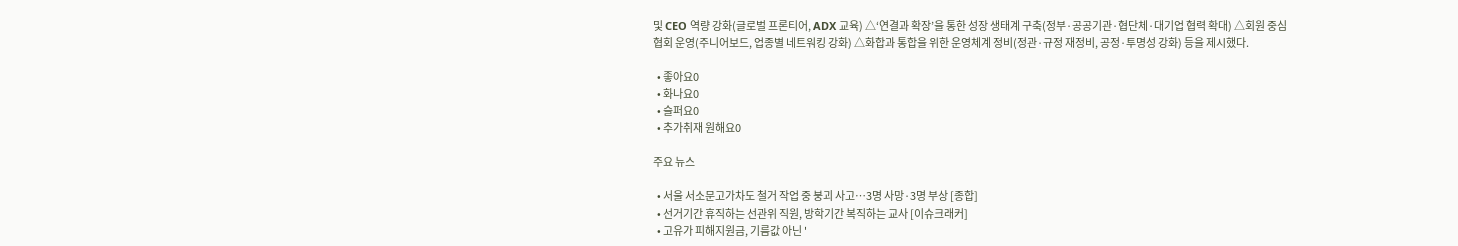및 CEO 역량 강화(글로벌 프론티어, ADX 교육) △‘연결과 확장’을 통한 성장 생태계 구축(정부·공공기관·협단체·대기업 협력 확대) △회원 중심 협회 운영(주니어보드, 업종별 네트워킹 강화) △화합과 통합을 위한 운영체계 정비(정관·규정 재정비, 공정·투명성 강화) 등을 제시했다.

  • 좋아요0
  • 화나요0
  • 슬퍼요0
  • 추가취재 원해요0

주요 뉴스

  • 서울 서소문고가차도 철거 작업 중 붕괴 사고…3명 사망·3명 부상 [종합]
  • 선거기간 휴직하는 선관위 직원, 방학기간 복직하는 교사 [이슈크래커]
  • 고유가 피해지원금, 기름값 아닌 '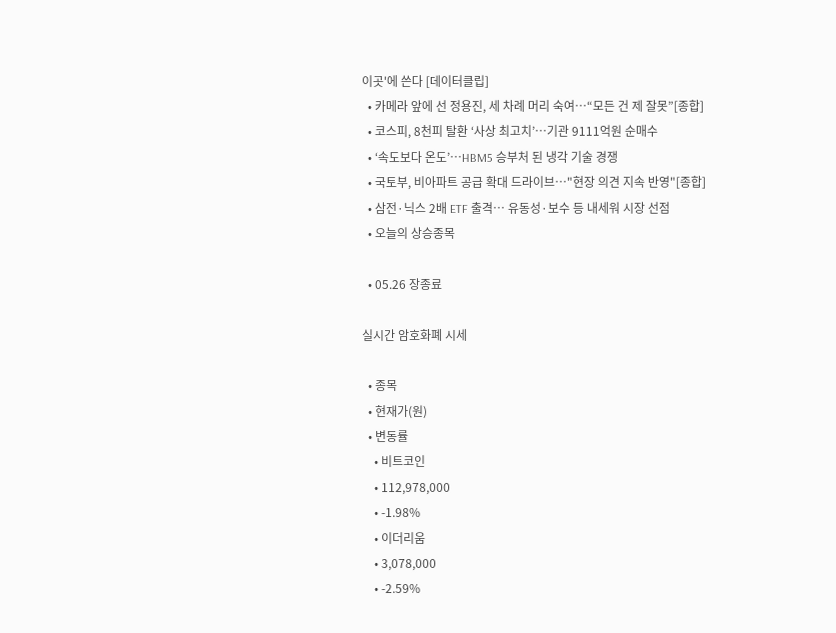이곳'에 쓴다 [데이터클립]
  • 카메라 앞에 선 정용진, 세 차례 머리 숙여⋯“모든 건 제 잘못”[종합]
  • 코스피, 8천피 탈환 ‘사상 최고치’⋯기관 9111억원 순매수
  • ‘속도보다 온도’⋯HBM5 승부처 된 냉각 기술 경쟁
  • 국토부, 비아파트 공급 확대 드라이브…"현장 의견 지속 반영"[종합]
  • 삼전·닉스 2배 ETF 출격… 유동성·보수 등 내세워 시장 선점
  • 오늘의 상승종목

  • 05.26 장종료

실시간 암호화폐 시세

  • 종목
  • 현재가(원)
  • 변동률
    • 비트코인
    • 112,978,000
    • -1.98%
    • 이더리움
    • 3,078,000
    • -2.59%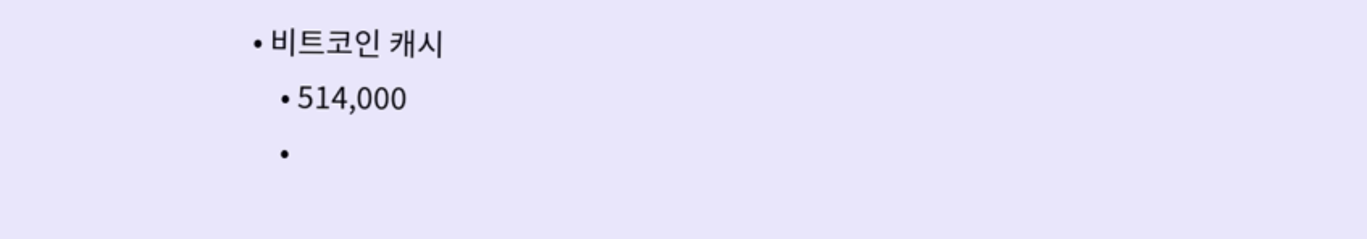• 비트코인 캐시
    • 514,000
    •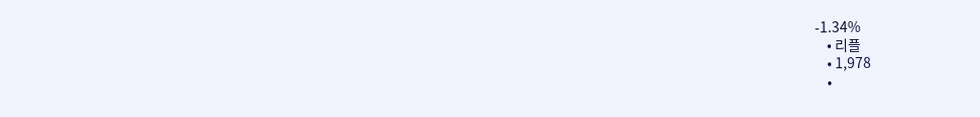-1.34%
    • 리플
    • 1,978
    •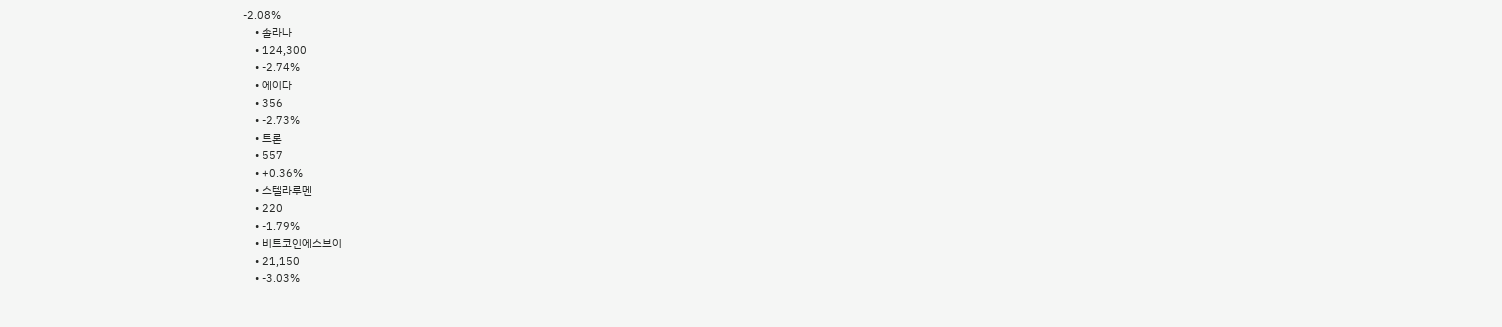-2.08%
    • 솔라나
    • 124,300
    • -2.74%
    • 에이다
    • 356
    • -2.73%
    • 트론
    • 557
    • +0.36%
    • 스텔라루멘
    • 220
    • -1.79%
    • 비트코인에스브이
    • 21,150
    • -3.03%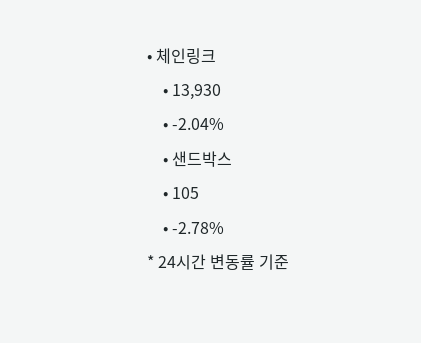• 체인링크
    • 13,930
    • -2.04%
    • 샌드박스
    • 105
    • -2.78%
* 24시간 변동률 기준